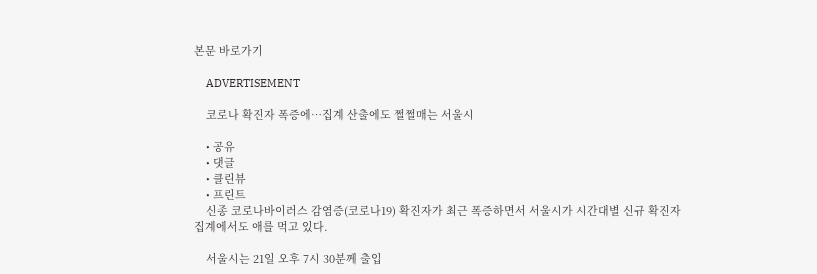본문 바로가기

    ADVERTISEMENT

    코로나 확진자 폭증에…집계 산출에도 쩔쩔매는 서울시

    • 공유
    • 댓글
    • 클린뷰
    • 프린트
    신종 코로나바이러스 감염증(코로나19) 확진자가 최근 폭증하면서 서울시가 시간대별 신규 확진자 집계에서도 애를 먹고 있다.

    서울시는 21일 오후 7시 30분께 출입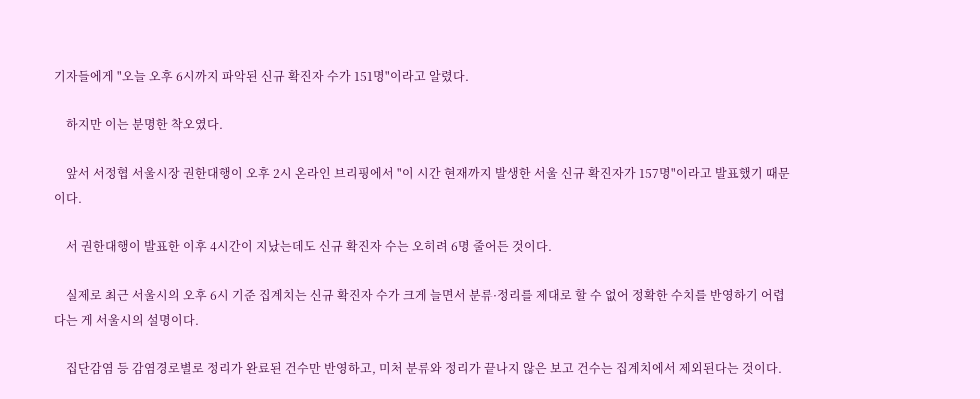기자들에게 "오늘 오후 6시까지 파악된 신규 확진자 수가 151명"이라고 알렸다.

    하지만 이는 분명한 착오였다.

    앞서 서정협 서울시장 권한대행이 오후 2시 온라인 브리핑에서 "이 시간 현재까지 발생한 서울 신규 확진자가 157명"이라고 발표했기 때문이다.

    서 권한대행이 발표한 이후 4시간이 지났는데도 신규 확진자 수는 오히려 6명 줄어든 것이다.

    실제로 최근 서울시의 오후 6시 기준 집계치는 신규 확진자 수가 크게 늘면서 분류·정리를 제대로 할 수 없어 정확한 수치를 반영하기 어렵다는 게 서울시의 설명이다.

    집단감염 등 감염경로별로 정리가 완료된 건수만 반영하고, 미처 분류와 정리가 끝나지 않은 보고 건수는 집계치에서 제외된다는 것이다.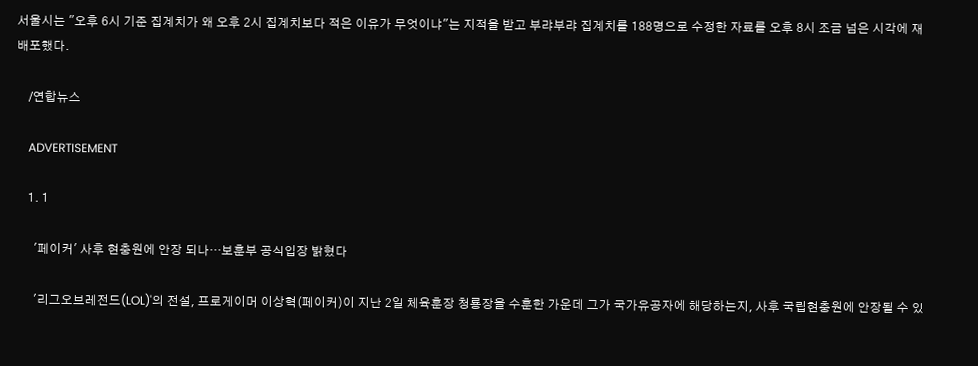서울시는 "오후 6시 기준 집계치가 왜 오후 2시 집계치보다 적은 이유가 무엇이냐"는 지적을 받고 부랴부랴 집계치를 188명으로 수정한 자료를 오후 8시 조금 넘은 시각에 재배포했다.

    /연합뉴스

    ADVERTISEMENT

    1. 1

      '페이커' 사후 현충원에 안장 되나…보훈부 공식입장 밝혔다

      '리그오브레전드(LOL)'의 전설, 프로게이머 이상혁(페이커)이 지난 2일 체육훈장 청룡장을 수훈한 가운데 그가 국가유공자에 해당하는지, 사후 국립현충원에 안장될 수 있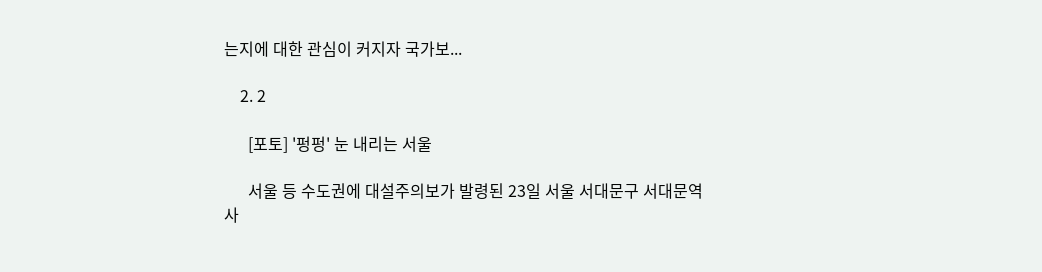는지에 대한 관심이 커지자 국가보...

    2. 2

      [포토] '펑펑' 눈 내리는 서울

      서울 등 수도권에 대설주의보가 발령된 23일 서울 서대문구 서대문역사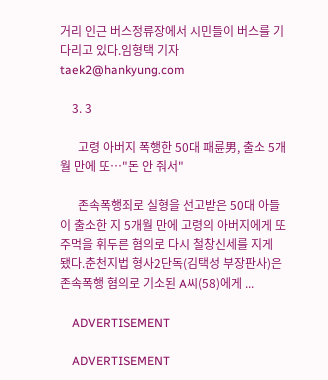거리 인근 버스정류장에서 시민들이 버스를 기다리고 있다.임형택 기자 taek2@hankyung.com

    3. 3

      고령 아버지 폭행한 50대 패륜男, 출소 5개월 만에 또…"돈 안 줘서"

      존속폭행죄로 실형을 선고받은 50대 아들이 출소한 지 5개월 만에 고령의 아버지에게 또 주먹을 휘두른 혐의로 다시 철창신세를 지게 됐다.춘천지법 형사2단독(김택성 부장판사)은 존속폭행 혐의로 기소된 A씨(58)에게 ...

    ADVERTISEMENT

    ADVERTISEMENT